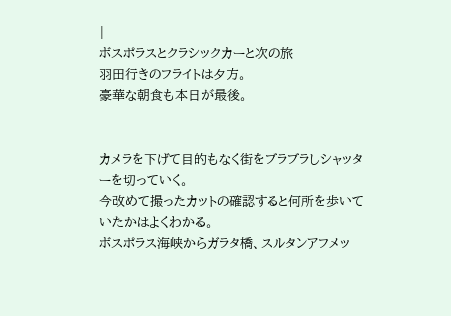|
ボスポラスとクラシックカーと次の旅
羽田行きのフライトは夕方。
豪華な朝食も本日が最後。


カメラを下げて目的もなく街をブラブラしシャッターを切っていく。
今改めて撮ったカットの確認すると何所を歩いていたかはよくわかる。
ボスポラス海峡からガラタ橋、スルタンアフメッ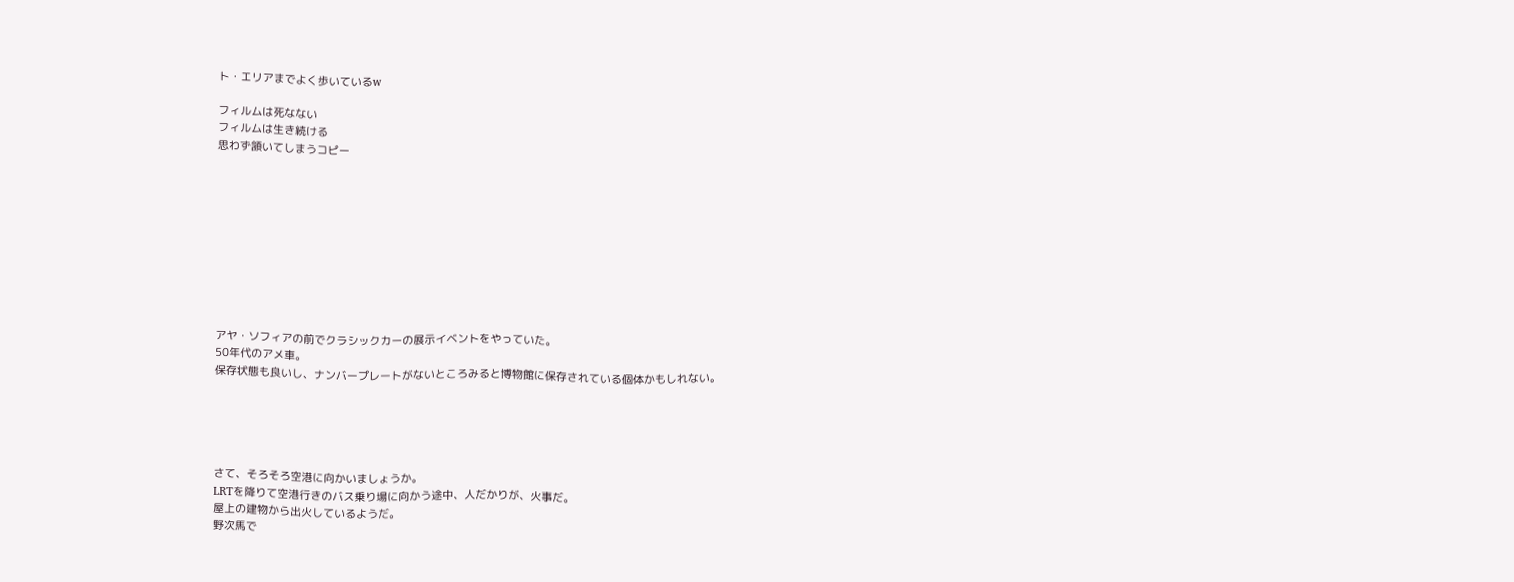ト・エリアまでよく歩いているw

フィルムは死なない
フィルムは生き続ける
思わず頷いてしまうコピー










アヤ・ソフィアの前でクラシックカーの展示イベントをやっていた。
50年代のアメ車。
保存状態も良いし、ナンバープレートがないところみると博物館に保存されている個体かもしれない。





さて、そろそろ空港に向かいましょうか。
LRTを降りて空港行きのバス乗り場に向かう途中、人だかりが、火事だ。
屋上の建物から出火しているようだ。
野次馬で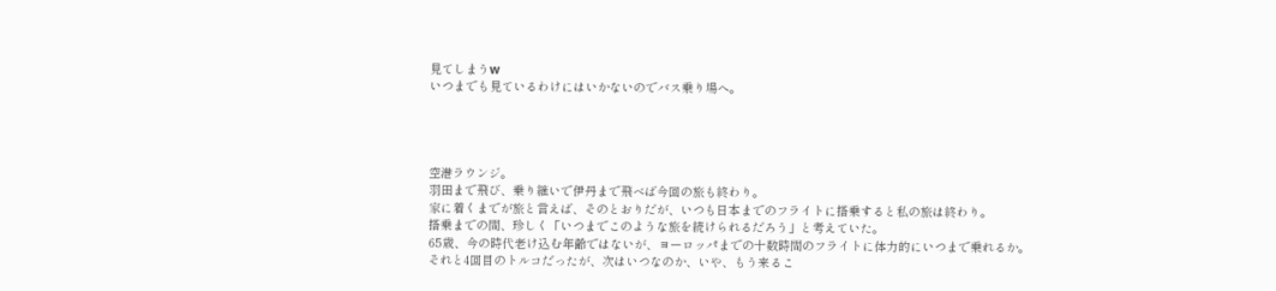見てしまうw
いつまでも見ているわけにはいかないのでバス乗り場へ。




空港ラウンジ。
羽田まで飛び、乗り継いで伊丹まで飛べば今回の旅も終わり。
家に着くまでが旅と言えば、そのとおりだが、いつも日本までのフライトに搭乗すると私の旅は終わり。
搭乗までの間、珍しく「いつまでこのような旅を続けられるだろう」と考えていた。
65歳、今の時代老け込む年齢ではないが、ヨーロッパまでの十数時間のフライトに体力的にいつまで乗れるか。
それと4回目のトルコだったが、次はいつなのか、いや、もう来るこ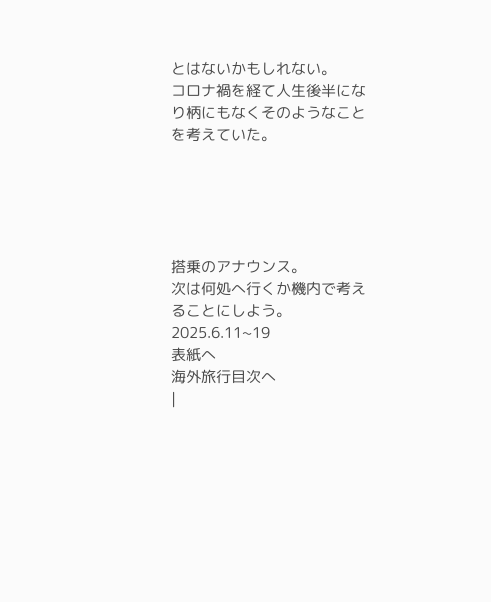とはないかもしれない。
コロナ禍を経て人生後半になり柄にもなくそのようなことを考えていた。





搭乗のアナウンス。
次は何処へ行くか機内で考えることにしよう。
2025.6.11~19
表紙へ
海外旅行目次へ
|